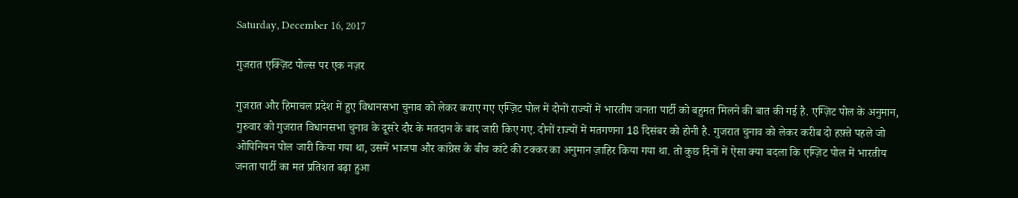Saturday, December 16, 2017

गुजरात एक्ज़िट पोल्स पर एक नज़र

गुजरात और हिमाचल प्रदेश में हुए विधानसभा चुनाव को लेकर कराए गए एग्ज़िट पोल में दोनों राज्यों में भारतीय जनता पार्टी को बहुमत मिलने की बात की गई है. एग्ज़िट पोल के अनुमान, गुरुवार को गुजरात विधानसभा चुनाव के दूसरे दौर के मतदान के बाद जारी किए गए. दोनों राज्यों में मतगणना 18 दिसंबर को होनी है. गुजरात चुनाव को लेकर करीब दो हफ़्ते पहले जो ओपिनियन पोल जारी किया गया था, उसमें भाजपा और कांग्रेस के बीच कांटे की टक्कर का अनुमान ज़ाहिर किया गया था. तो कुछ दिनों में ऐसा क्या बदला कि एग्ज़िट पोल में भारतीय जनता पार्टी का मत प्रतिशत बढ़ा हुआ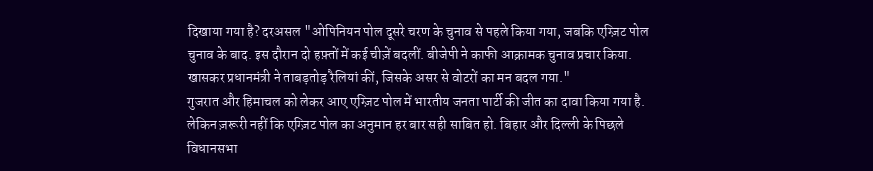दिखाया गया है? दरअसल "ओपिनियन पोल दूसरे चरण के चुनाव से पहले किया गया, जबकि एग्ज़िट पोल चुनाव के बाद. इस दौरान दो हफ़्तों में कई चीज़ें बदलीं. बीजेपी ने काफी आक्रामक चुनाव प्रचार किया. खासकर प्रधानमंत्री ने ताबड़तोड़ रैलियां कीं, जिसके असर से वोटरों का मन बदल गया."
गुजरात और हिमाचल को लेकर आए एग्ज़िट पोल में भारतीय जनता पार्टी की जीत का दावा किया गया है. लेकिन ज़रूरी नहीं कि एग्ज़िट पोल का अनुमान हर बार सही साबित हो. बिहार और दिल्ली के पिछले विधानसभा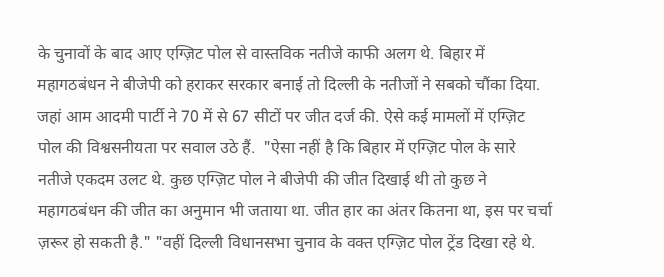के चुनावों के बाद आए एग्ज़िट पोल से वास्तविक नतीजे काफी अलग थे. बिहार में महागठबंधन ने बीजेपी को हराकर सरकार बनाई तो दिल्ली के नतीजों ने सबको चौंका दिया. जहां आम आदमी पार्टी ने 70 में से 67 सीटों पर जीत दर्ज की. ऐसे कई मामलों में एग्ज़िट पोल की विश्वसनीयता पर सवाल उठे हैं.  "ऐसा नहीं है कि बिहार में एग्ज़िट पोल के सारे नतीजे एकदम उलट थे. कुछ एग्ज़िट पोल ने बीजेपी की जीत दिखाई थी तो कुछ ने महागठबंधन की जीत का अनुमान भी जताया था. जीत हार का अंतर कितना था, इस पर चर्चा ज़रूर हो सकती है." "वहीं दिल्ली विधानसभा चुनाव के वक्त एग्ज़िट पोल ट्रेंड दिखा रहे थे.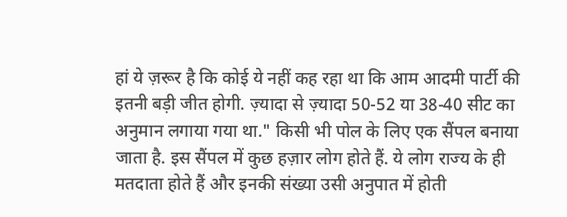हां ये ज़रूर है कि कोई ये नहीं कह रहा था कि आम आदमी पार्टी की इतनी बड़ी जीत होगी. ज़्यादा से ज़्यादा 50-52 या 38-40 सीट का अनुमान लगाया गया था." किसी भी पोल के लिए एक सैंपल बनाया जाता है. इस सैंपल में कुछ हज़ार लोग होते हैं. ये लोग राज्य के ही मतदाता होते हैं और इनकी संख्या उसी अनुपात में होती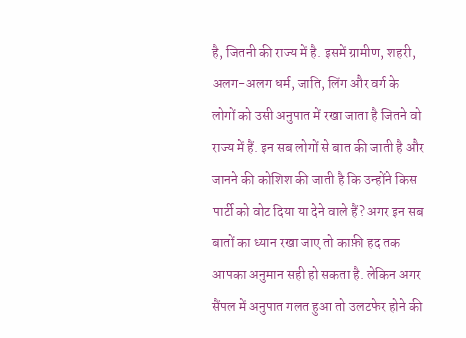है, जितनी की राज्य में है. इसमें ग्रामीण, शहरी, अलग-अलग धर्म, जाति, लिंग और वर्ग के लोगों को उसी अनुपात में रखा जाता है जितने वो राज्य में हैं. इन सब लोगों से बात की जाती है और जानने की कोशिश की जाती है कि उन्होंने किस पार्टी को वोट दिया या देने वाले हैं? अगर इन सब बातों का ध्यान रखा जाए तो काफ़ी हद तक आपका अनुमान सही हो सकता है. लेकिन अगर सैंपल में अनुपात गलत हुआ तो उलटफेर होने की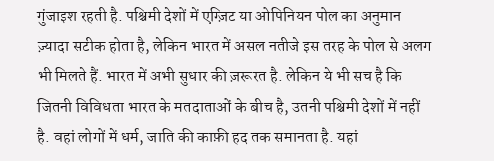गुंजाइश रहती है. पश्चिमी देशों में एग्ज़िट या ओपिनियन पोल का अनुमान ज़्यादा सटीक होता है, लेकिन भारत में असल नतीजे इस तरह के पोल से अलग भी मिलते हैं. भारत में अभी सुधार की ज़रूरत है. लेकिन ये भी सच है कि जितनी विविधता भारत के मतदाताओं के बीच है, उतनी पश्चिमी देशों में नहीं है. वहां लोगों में धर्म, जाति की काफ़ी हद तक समानता है. यहां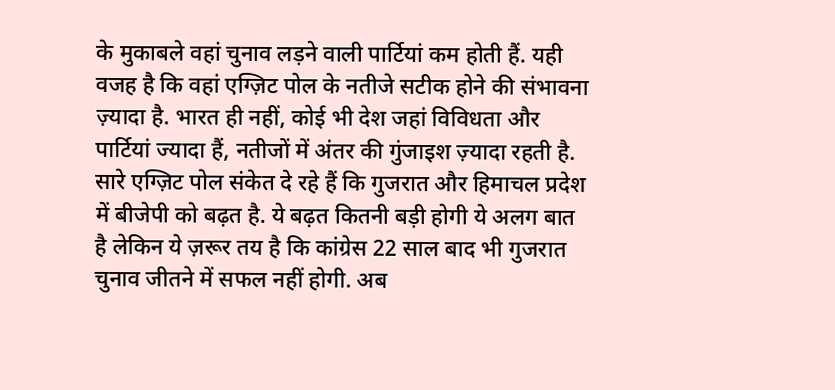के मुकाबले वहां चुनाव लड़ने वाली पार्टियां कम होती हैं. यही वजह है कि वहां एग्ज़िट पोल के नतीजे सटीक होने की संभावना ज़्यादा है. भारत ही नहीं, कोई भी देश जहां विविधता और पार्टियां ज्यादा हैं, नतीजों में अंतर की गुंजाइश ज़्यादा रहती है. सारे एग्ज़िट पोल संकेत दे रहे हैं कि गुजरात और हिमाचल प्रदेश में बीजेपी को बढ़त है. ये बढ़त कितनी बड़ी होगी ये अलग बात है लेकिन ये ज़रूर तय है कि कांग्रेस 22 साल बाद भी गुजरात चुनाव जीतने में सफल नहीं होगी. अब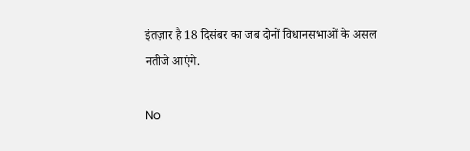इंतज़ार है 18 दिसंबर का जब दोनों विधानसभाओं के असल नतीजे आएंगे.

No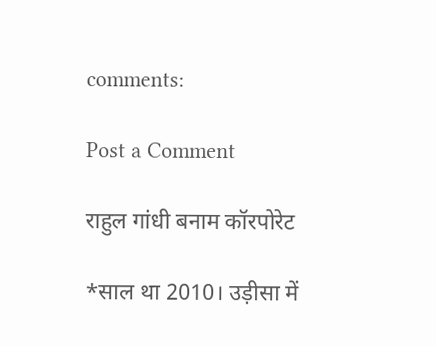comments:

Post a Comment

राहुल गांधी बनाम कॉरपोरेट

*साल था 2010। उड़ीसा में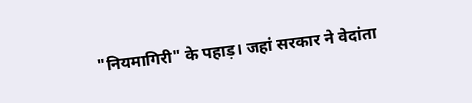"नियमागिरी" के पहाड़। जहां सरकार ने वेदांता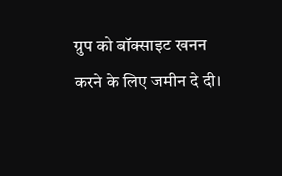ग्रुप को बॉक्साइट खनन करने के लिए जमीन दे दी।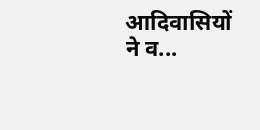आदिवासियों ने व...